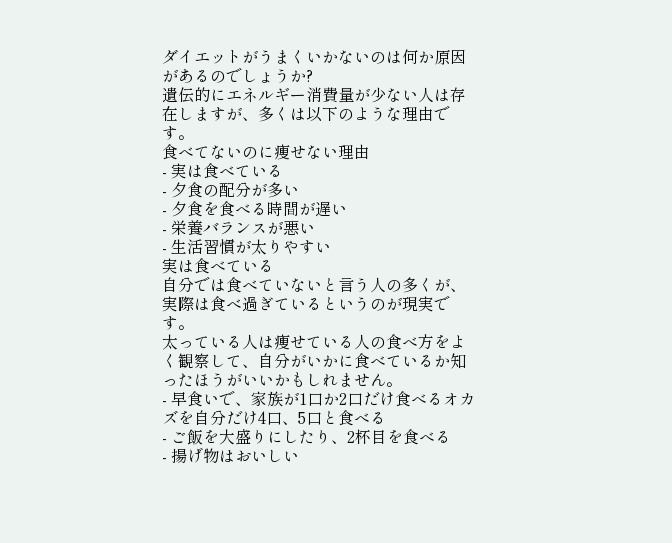ダイエットがうまくいかないのは何か原因があるのでしょうか?
遺伝的にエネルギー消費量が少ない人は存在しますが、多くは以下のような理由です。
食べてないのに痩せない理由
- 実は食べている
- 夕食の配分が多い
- 夕食を食べる時間が遅い
- 栄養バランスが悪い
- 生活習慣が太りやすい
実は食べている
自分では食べていないと言う人の多くが、実際は食べ過ぎているというのが現実です。
太っている人は痩せている人の食べ方をよく観察して、自分がいかに食べているか知ったほうがいいかもしれません。
- 早食いで、家族が1口か2口だけ食べるオカズを自分だけ4口、5口と食べる
- ご飯を大盛りにしたり、2杯目を食べる
- 揚げ物はおいしい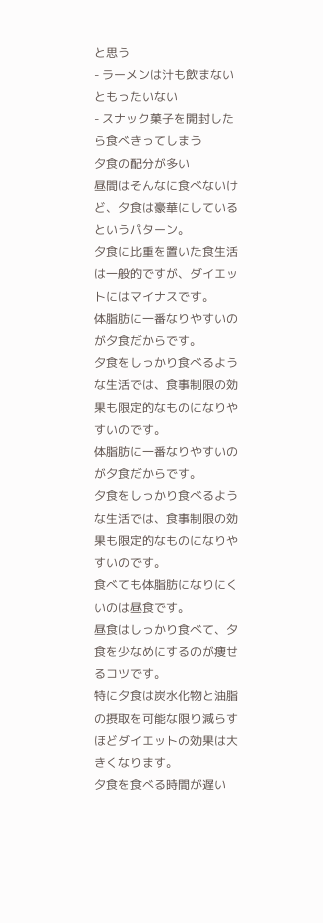と思う
- ラーメンは汁も飲まないともったいない
- スナック菓子を開封したら食べきってしまう
夕食の配分が多い
昼間はそんなに食べないけど、夕食は豪華にしているというパターン。
夕食に比重を置いた食生活は一般的ですが、ダイエットにはマイナスです。
体脂肪に一番なりやすいのが夕食だからです。
夕食をしっかり食べるような生活では、食事制限の効果も限定的なものになりやすいのです。
体脂肪に一番なりやすいのが夕食だからです。
夕食をしっかり食べるような生活では、食事制限の効果も限定的なものになりやすいのです。
食べても体脂肪になりにくいのは昼食です。
昼食はしっかり食べて、夕食を少なめにするのが痩せるコツです。
特に夕食は炭水化物と油脂の摂取を可能な限り減らすほどダイエットの効果は大きくなります。
夕食を食べる時間が遅い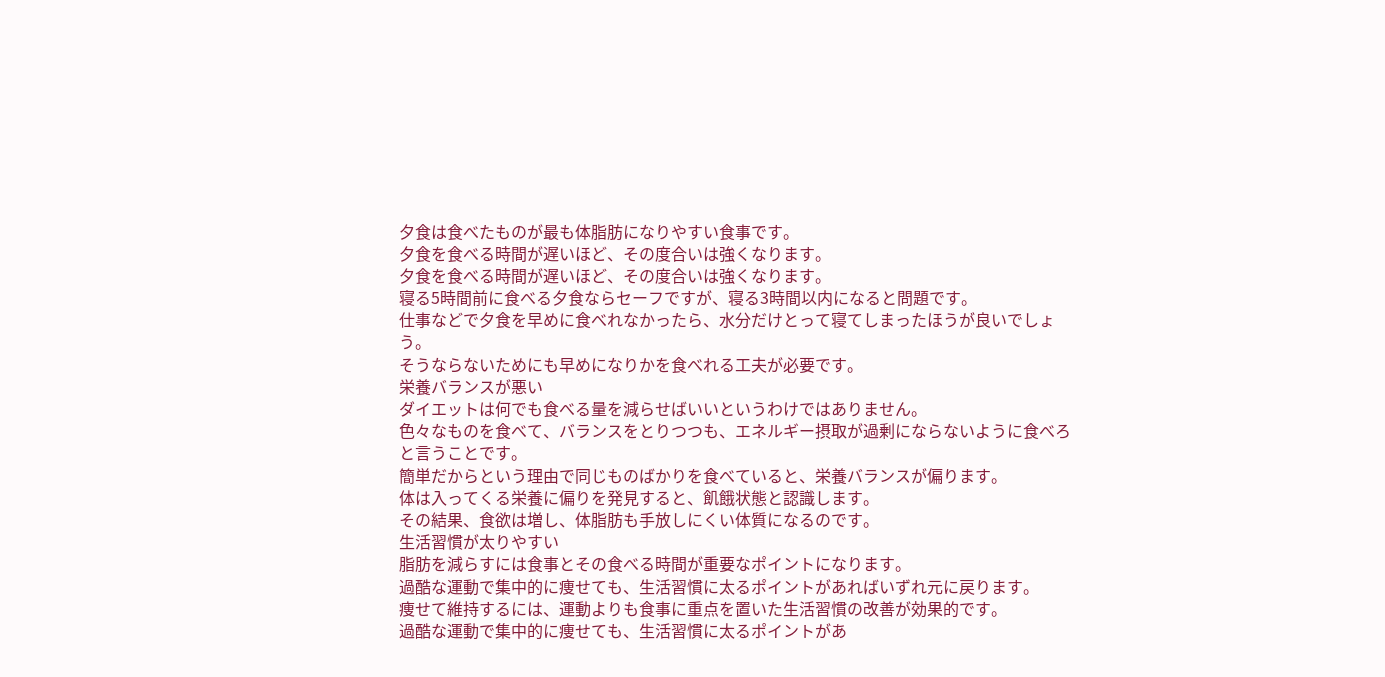夕食は食べたものが最も体脂肪になりやすい食事です。
夕食を食べる時間が遅いほど、その度合いは強くなります。
夕食を食べる時間が遅いほど、その度合いは強くなります。
寝る5時間前に食べる夕食ならセーフですが、寝る3時間以内になると問題です。
仕事などで夕食を早めに食べれなかったら、水分だけとって寝てしまったほうが良いでしょう。
そうならないためにも早めになりかを食べれる工夫が必要です。
栄養バランスが悪い
ダイエットは何でも食べる量を減らせばいいというわけではありません。
色々なものを食べて、バランスをとりつつも、エネルギー摂取が過剰にならないように食べろと言うことです。
簡単だからという理由で同じものばかりを食べていると、栄養バランスが偏ります。
体は入ってくる栄養に偏りを発見すると、飢餓状態と認識します。
その結果、食欲は増し、体脂肪も手放しにくい体質になるのです。
生活習慣が太りやすい
脂肪を減らすには食事とその食べる時間が重要なポイントになります。
過酷な運動で集中的に痩せても、生活習慣に太るポイントがあればいずれ元に戻ります。
痩せて維持するには、運動よりも食事に重点を置いた生活習慣の改善が効果的です。
過酷な運動で集中的に痩せても、生活習慣に太るポイントがあ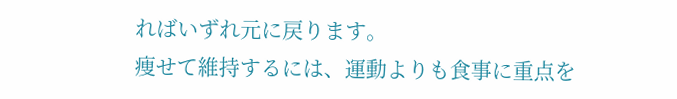ればいずれ元に戻ります。
痩せて維持するには、運動よりも食事に重点を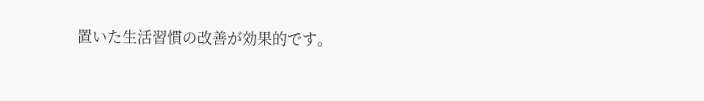置いた生活習慣の改善が効果的です。